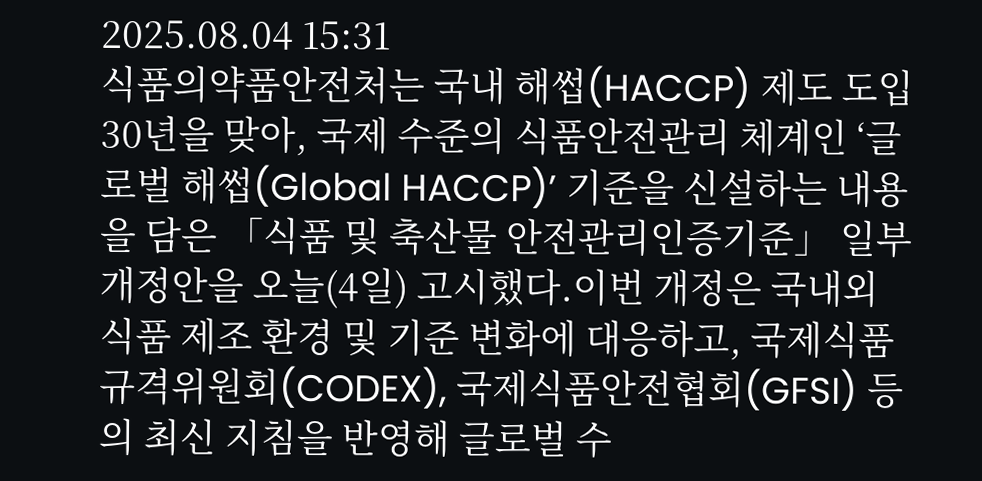2025.08.04 15:31
식품의약품안전처는 국내 해썹(HACCP) 제도 도입 30년을 맞아, 국제 수준의 식품안전관리 체계인 ‘글로벌 해썹(Global HACCP)’ 기준을 신설하는 내용을 담은 「식품 및 축산물 안전관리인증기준」 일부 개정안을 오늘(4일) 고시했다.이번 개정은 국내외 식품 제조 환경 및 기준 변화에 대응하고, 국제식품규격위원회(CODEX), 국제식품안전협회(GFSI) 등의 최신 지침을 반영해 글로벌 수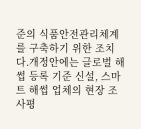준의 식품안전관리체계를 구축하기 위한 조치다.개정안에는 글로벌 해썹 등록 기준 신설, 스마트 해썹 업체의 현장 조사평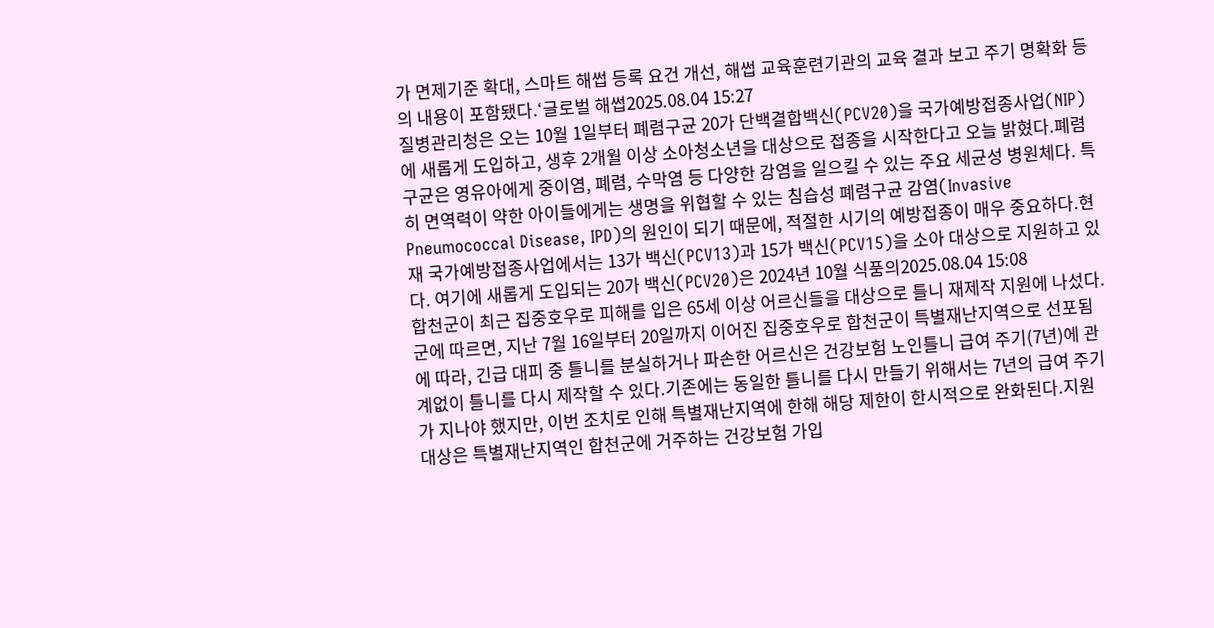가 면제기준 확대, 스마트 해썹 등록 요건 개선, 해썹 교육훈련기관의 교육 결과 보고 주기 명확화 등의 내용이 포함됐다.‘글로벌 해썹2025.08.04 15:27
질병관리청은 오는 10월 1일부터 폐렴구균 20가 단백결합백신(PCV20)을 국가예방접종사업(NIP)에 새롭게 도입하고, 생후 2개월 이상 소아청소년을 대상으로 접종을 시작한다고 오늘 밝혔다.폐렴구균은 영유아에게 중이염, 폐렴, 수막염 등 다양한 감염을 일으킬 수 있는 주요 세균성 병원체다. 특히 면역력이 약한 아이들에게는 생명을 위협할 수 있는 침습성 폐렴구균 감염(Invasive Pneumococcal Disease, IPD)의 원인이 되기 때문에, 적절한 시기의 예방접종이 매우 중요하다.현재 국가예방접종사업에서는 13가 백신(PCV13)과 15가 백신(PCV15)을 소아 대상으로 지원하고 있다. 여기에 새롭게 도입되는 20가 백신(PCV20)은 2024년 10월 식품의2025.08.04 15:08
합천군이 최근 집중호우로 피해를 입은 65세 이상 어르신들을 대상으로 틀니 재제작 지원에 나섰다.군에 따르면, 지난 7월 16일부터 20일까지 이어진 집중호우로 합천군이 특별재난지역으로 선포됨에 따라, 긴급 대피 중 틀니를 분실하거나 파손한 어르신은 건강보험 노인틀니 급여 주기(7년)에 관계없이 틀니를 다시 제작할 수 있다.기존에는 동일한 틀니를 다시 만들기 위해서는 7년의 급여 주기가 지나야 했지만, 이번 조치로 인해 특별재난지역에 한해 해당 제한이 한시적으로 완화된다.지원 대상은 특별재난지역인 합천군에 거주하는 건강보험 가입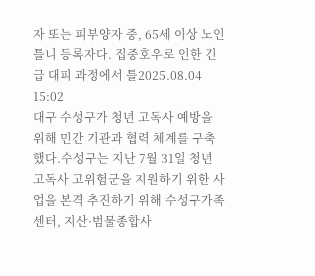자 또는 피부양자 중, 65세 이상 노인틀니 등록자다. 집중호우로 인한 긴급 대피 과정에서 틀2025.08.04 15:02
대구 수성구가 청년 고독사 예방을 위해 민간 기관과 협력 체계를 구축했다.수성구는 지난 7월 31일 청년 고독사 고위험군을 지원하기 위한 사업을 본격 추진하기 위해 수성구가족센터, 지산·범물종합사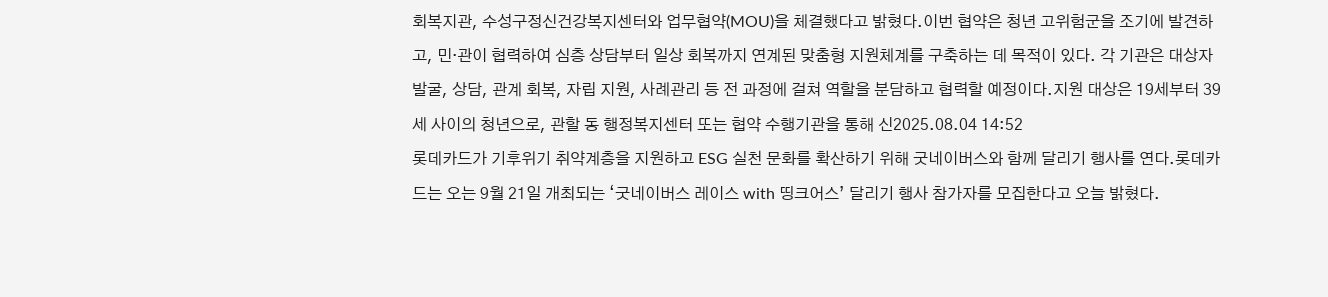회복지관, 수성구정신건강복지센터와 업무협약(MOU)을 체결했다고 밝혔다.이번 협약은 청년 고위험군을 조기에 발견하고, 민·관이 협력하여 심층 상담부터 일상 회복까지 연계된 맞춤형 지원체계를 구축하는 데 목적이 있다. 각 기관은 대상자 발굴, 상담, 관계 회복, 자립 지원, 사례관리 등 전 과정에 걸쳐 역할을 분담하고 협력할 예정이다.지원 대상은 19세부터 39세 사이의 청년으로, 관할 동 행정복지센터 또는 협약 수행기관을 통해 신2025.08.04 14:52
롯데카드가 기후위기 취약계층을 지원하고 ESG 실천 문화를 확산하기 위해 굿네이버스와 함께 달리기 행사를 연다.롯데카드는 오는 9월 21일 개최되는 ‘굿네이버스 레이스 with 띵크어스’ 달리기 행사 참가자를 모집한다고 오늘 밝혔다.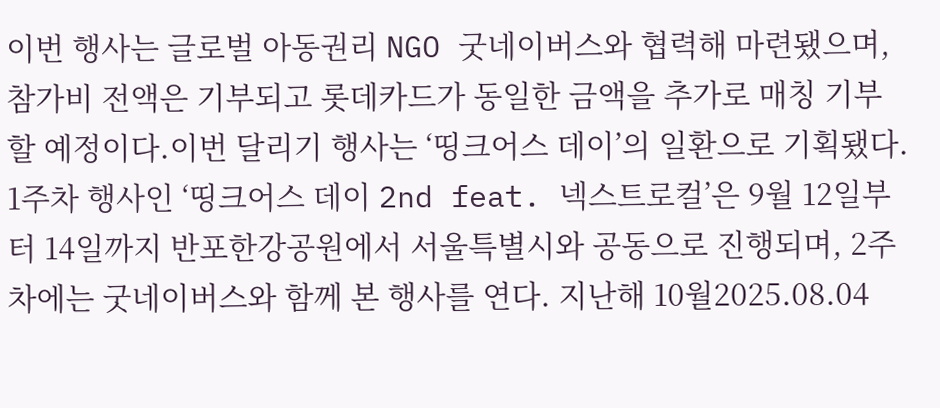이번 행사는 글로벌 아동권리 NGO 굿네이버스와 협력해 마련됐으며, 참가비 전액은 기부되고 롯데카드가 동일한 금액을 추가로 매칭 기부할 예정이다.이번 달리기 행사는 ‘띵크어스 데이’의 일환으로 기획됐다. 1주차 행사인 ‘띵크어스 데이 2nd feat. 넥스트로컬’은 9월 12일부터 14일까지 반포한강공원에서 서울특별시와 공동으로 진행되며, 2주차에는 굿네이버스와 함께 본 행사를 연다. 지난해 10월2025.08.04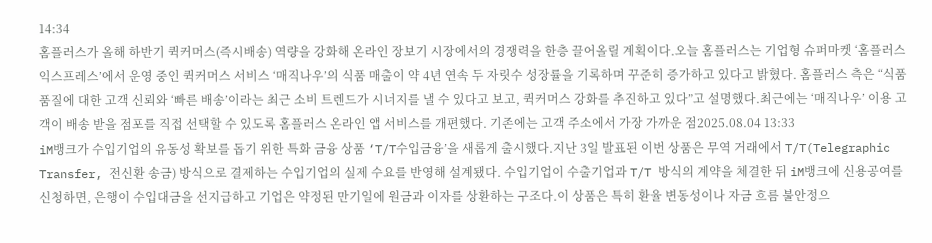14:34
홈플러스가 올해 하반기 퀵커머스(즉시배송) 역량을 강화해 온라인 장보기 시장에서의 경쟁력을 한층 끌어올릴 계획이다.오늘 홈플러스는 기업형 슈퍼마켓 ‘홈플러스 익스프레스’에서 운영 중인 퀵커머스 서비스 ‘매직나우’의 식품 매출이 약 4년 연속 두 자릿수 성장률을 기록하며 꾸준히 증가하고 있다고 밝혔다. 홈플러스 측은 “식품 품질에 대한 고객 신뢰와 ‘빠른 배송’이라는 최근 소비 트렌드가 시너지를 낼 수 있다고 보고, 퀵커머스 강화를 추진하고 있다”고 설명했다.최근에는 ‘매직나우’ 이용 고객이 배송 받을 점포를 직접 선택할 수 있도록 홈플러스 온라인 앱 서비스를 개편했다. 기존에는 고객 주소에서 가장 가까운 점2025.08.04 13:33
iM뱅크가 수입기업의 유동성 확보를 돕기 위한 특화 금융 상품 ‘T/T수입금융’을 새롭게 출시했다.지난 3일 발표된 이번 상품은 무역 거래에서 T/T(Telegraphic Transfer, 전신환 송금) 방식으로 결제하는 수입기업의 실제 수요를 반영해 설계됐다. 수입기업이 수출기업과 T/T 방식의 계약을 체결한 뒤 iM뱅크에 신용공여를 신청하면, 은행이 수입대금을 선지급하고 기업은 약정된 만기일에 원금과 이자를 상환하는 구조다.이 상품은 특히 환율 변동성이나 자금 흐름 불안정으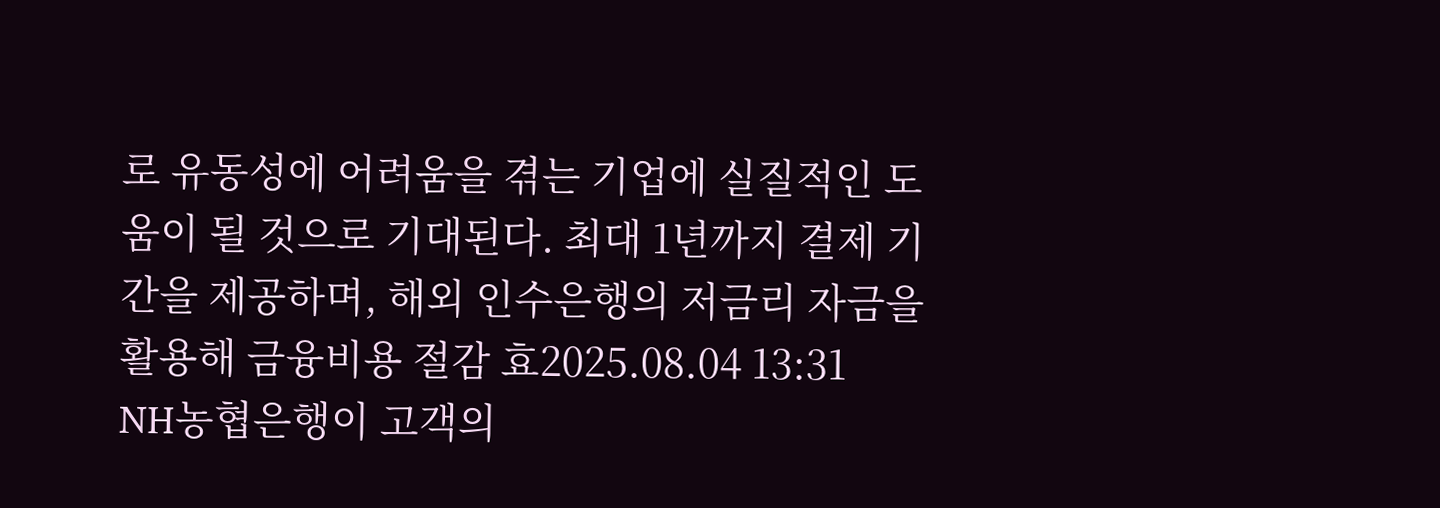로 유동성에 어려움을 겪는 기업에 실질적인 도움이 될 것으로 기대된다. 최대 1년까지 결제 기간을 제공하며, 해외 인수은행의 저금리 자금을 활용해 금융비용 절감 효2025.08.04 13:31
NH농협은행이 고객의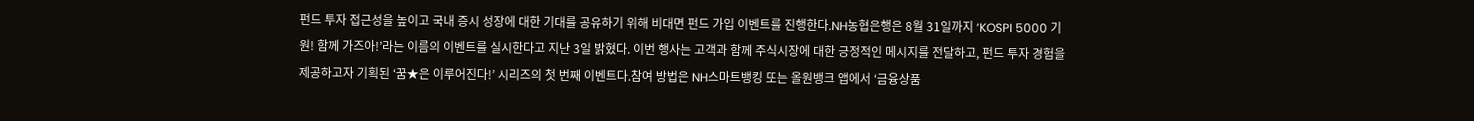펀드 투자 접근성을 높이고 국내 증시 성장에 대한 기대를 공유하기 위해 비대면 펀드 가입 이벤트를 진행한다.NH농협은행은 8월 31일까지 ‘KOSPI 5000 기원! 함께 가즈아!’라는 이름의 이벤트를 실시한다고 지난 3일 밝혔다. 이번 행사는 고객과 함께 주식시장에 대한 긍정적인 메시지를 전달하고, 펀드 투자 경험을 제공하고자 기획된 ‘꿈★은 이루어진다!’ 시리즈의 첫 번째 이벤트다.참여 방법은 NH스마트뱅킹 또는 올원뱅크 앱에서 ‘금융상품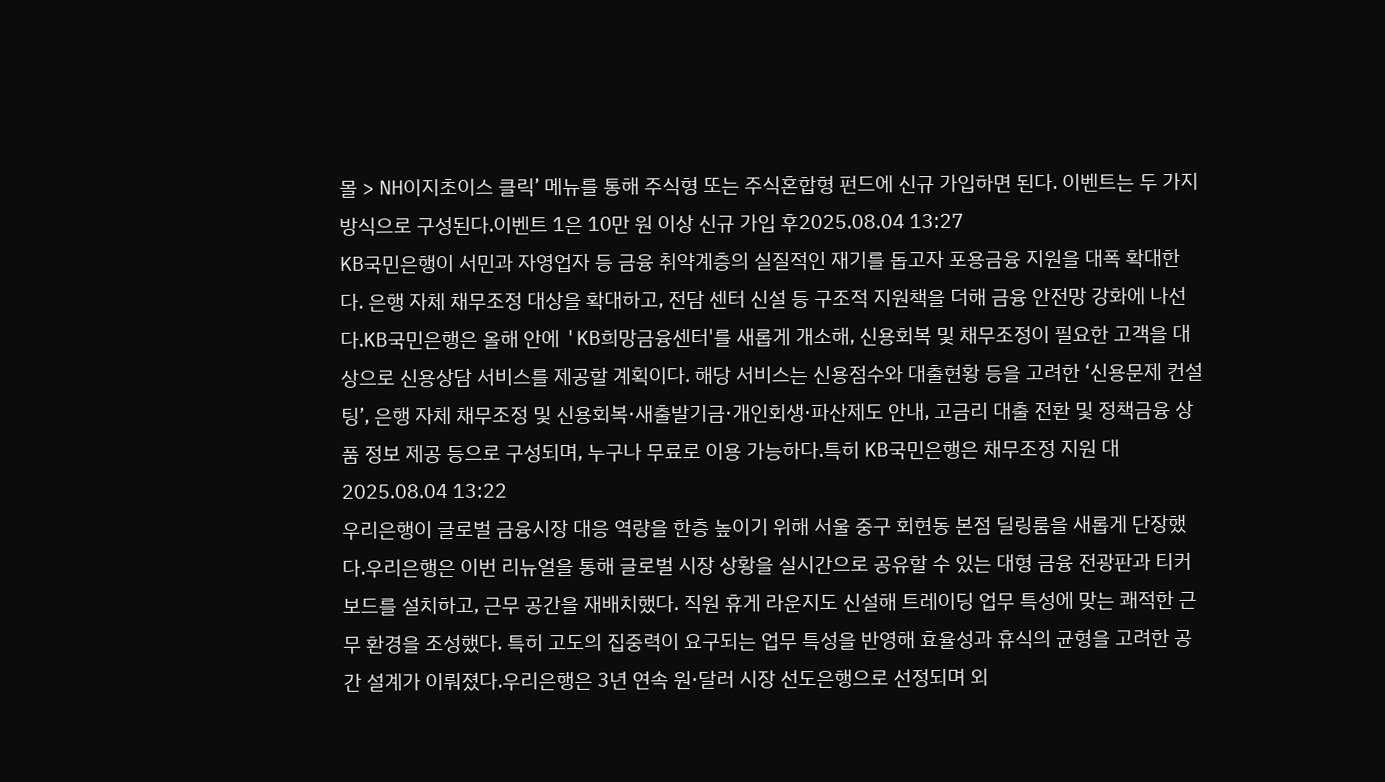몰 > NH이지초이스 클릭’ 메뉴를 통해 주식형 또는 주식혼합형 펀드에 신규 가입하면 된다. 이벤트는 두 가지 방식으로 구성된다.이벤트 1은 10만 원 이상 신규 가입 후2025.08.04 13:27
KB국민은행이 서민과 자영업자 등 금융 취약계층의 실질적인 재기를 돕고자 포용금융 지원을 대폭 확대한다. 은행 자체 채무조정 대상을 확대하고, 전담 센터 신설 등 구조적 지원책을 더해 금융 안전망 강화에 나선다.KB국민은행은 올해 안에 'KB희망금융센터'를 새롭게 개소해, 신용회복 및 채무조정이 필요한 고객을 대상으로 신용상담 서비스를 제공할 계획이다. 해당 서비스는 신용점수와 대출현황 등을 고려한 ‘신용문제 컨설팅’, 은행 자체 채무조정 및 신용회복·새출발기금·개인회생·파산제도 안내, 고금리 대출 전환 및 정책금융 상품 정보 제공 등으로 구성되며, 누구나 무료로 이용 가능하다.특히 KB국민은행은 채무조정 지원 대2025.08.04 13:22
우리은행이 글로벌 금융시장 대응 역량을 한층 높이기 위해 서울 중구 회현동 본점 딜링룸을 새롭게 단장했다.우리은행은 이번 리뉴얼을 통해 글로벌 시장 상황을 실시간으로 공유할 수 있는 대형 금융 전광판과 티커보드를 설치하고, 근무 공간을 재배치했다. 직원 휴게 라운지도 신설해 트레이딩 업무 특성에 맞는 쾌적한 근무 환경을 조성했다. 특히 고도의 집중력이 요구되는 업무 특성을 반영해 효율성과 휴식의 균형을 고려한 공간 설계가 이뤄졌다.우리은행은 3년 연속 원·달러 시장 선도은행으로 선정되며 외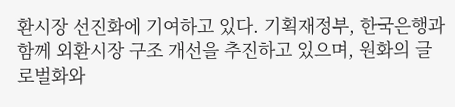환시장 선진화에 기여하고 있다. 기획재정부, 한국은행과 함께 외환시장 구조 개선을 추진하고 있으며, 원화의 글로벌화와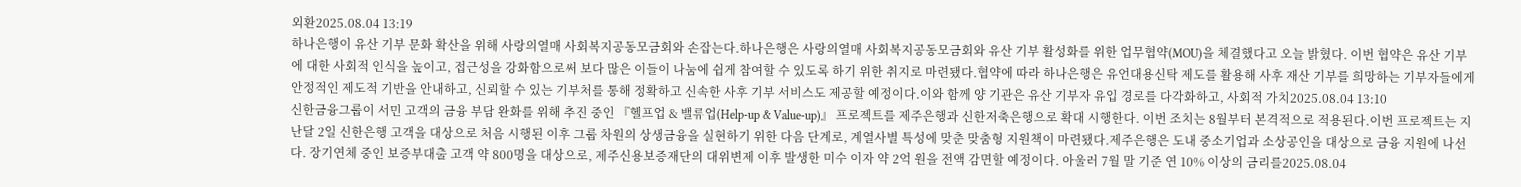외환2025.08.04 13:19
하나은행이 유산 기부 문화 확산을 위해 사랑의열매 사회복지공동모금회와 손잡는다.하나은행은 사랑의열매 사회복지공동모금회와 유산 기부 활성화를 위한 업무협약(MOU)을 체결했다고 오늘 밝혔다. 이번 협약은 유산 기부에 대한 사회적 인식을 높이고, 접근성을 강화함으로써 보다 많은 이들이 나눔에 쉽게 참여할 수 있도록 하기 위한 취지로 마련됐다.협약에 따라 하나은행은 유언대용신탁 제도를 활용해 사후 재산 기부를 희망하는 기부자들에게 안정적인 제도적 기반을 안내하고, 신뢰할 수 있는 기부처를 통해 정확하고 신속한 사후 기부 서비스도 제공할 예정이다.이와 함께 양 기관은 유산 기부자 유입 경로를 다각화하고, 사회적 가치2025.08.04 13:10
신한금융그룹이 서민 고객의 금융 부담 완화를 위해 추진 중인 『헬프업 & 밸류업(Help-up & Value-up)』 프로젝트를 제주은행과 신한저축은행으로 확대 시행한다. 이번 조치는 8월부터 본격적으로 적용된다.이번 프로젝트는 지난달 2일 신한은행 고객을 대상으로 처음 시행된 이후 그룹 차원의 상생금융을 실현하기 위한 다음 단계로, 계열사별 특성에 맞춘 맞춤형 지원책이 마련됐다.제주은행은 도내 중소기업과 소상공인을 대상으로 금융 지원에 나선다. 장기연체 중인 보증부대출 고객 약 800명을 대상으로, 제주신용보증재단의 대위변제 이후 발생한 미수 이자 약 2억 원을 전액 감면할 예정이다. 아울러 7월 말 기준 연 10% 이상의 금리를2025.08.04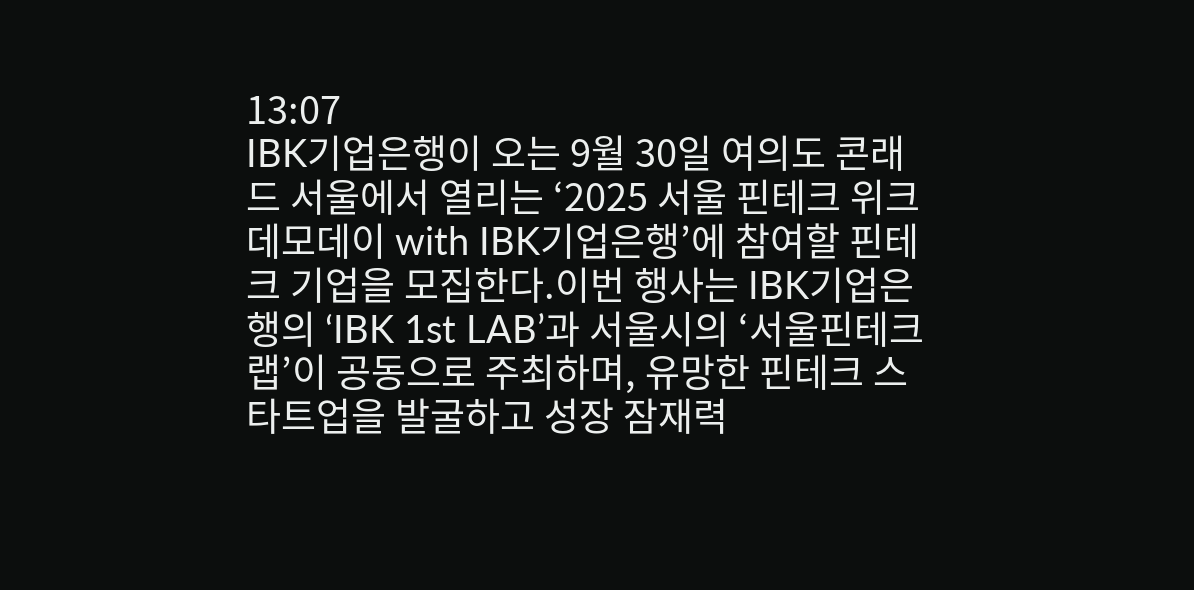13:07
IBK기업은행이 오는 9월 30일 여의도 콘래드 서울에서 열리는 ‘2025 서울 핀테크 위크 데모데이 with IBK기업은행’에 참여할 핀테크 기업을 모집한다.이번 행사는 IBK기업은행의 ‘IBK 1st LAB’과 서울시의 ‘서울핀테크랩’이 공동으로 주최하며, 유망한 핀테크 스타트업을 발굴하고 성장 잠재력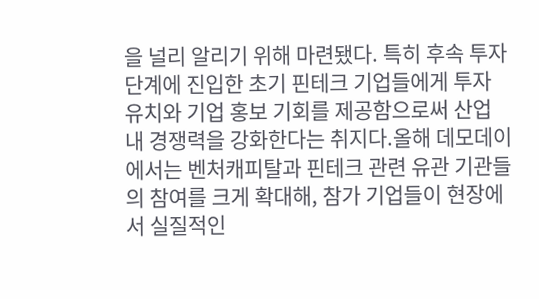을 널리 알리기 위해 마련됐다. 특히 후속 투자 단계에 진입한 초기 핀테크 기업들에게 투자 유치와 기업 홍보 기회를 제공함으로써 산업 내 경쟁력을 강화한다는 취지다.올해 데모데이에서는 벤처캐피탈과 핀테크 관련 유관 기관들의 참여를 크게 확대해, 참가 기업들이 현장에서 실질적인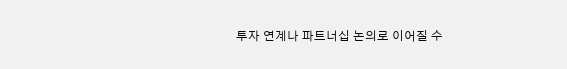투자 연계나 파트너십 논의로 이어질 수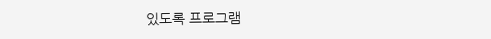있도록 프로그램